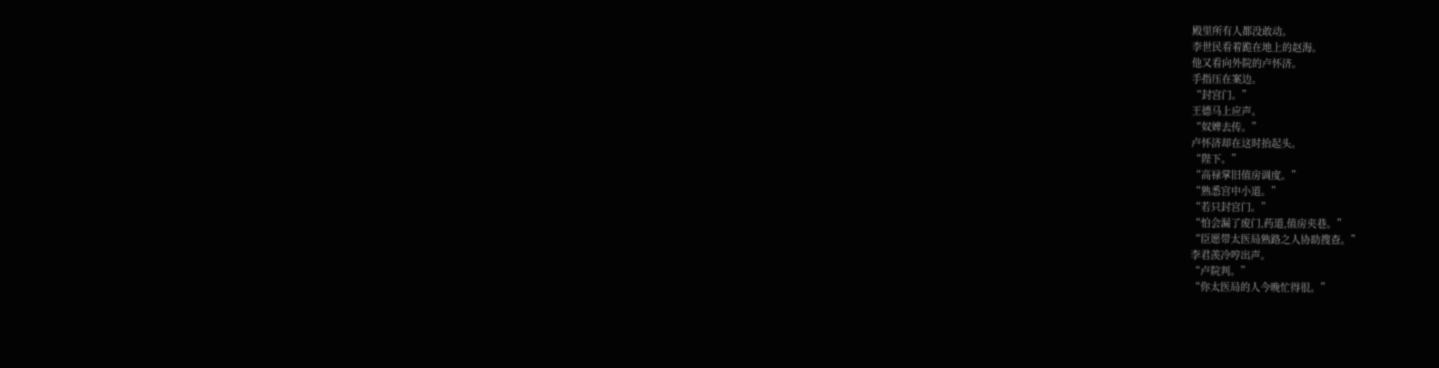殿里所有人都没敢动。
李世民看着跪在地上的赵海。
他又看向外院的卢怀济。
手指压在案边。
“封宫门。”
王德马上应声。
“奴婢去传。”
卢怀济却在这时抬起头。
“陛下。”
“高禄掌旧值房调度。”
“熟悉宫中小道。”
“若只封宫门。”
“怕会漏了废门,药道,值房夹巷。”
“臣愿带太医局熟路之人协助搜查。”
李君羡冷哼出声。
“卢院判。”
“你太医局的人今晚忙得很。”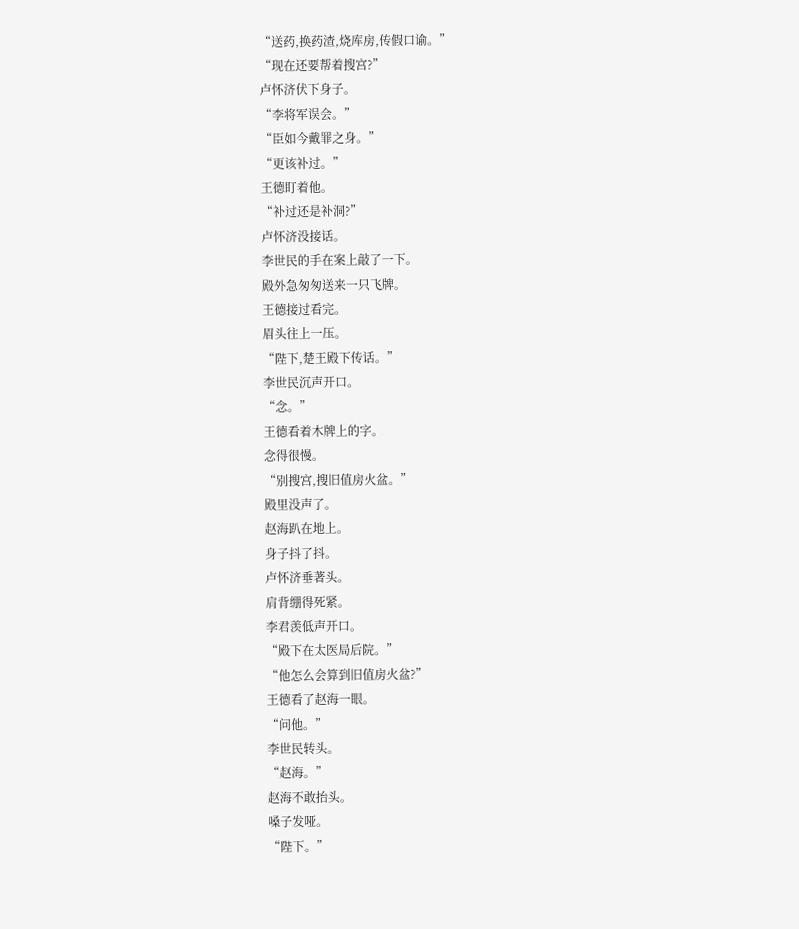“送药,换药渣,烧库房,传假口谕。”
“现在还要帮着搜宫?”
卢怀济伏下身子。
“李将军误会。”
“臣如今戴罪之身。”
“更该补过。”
王德盯着他。
“补过还是补洞?”
卢怀济没接话。
李世民的手在案上敲了一下。
殿外急匆匆送来一只飞牌。
王德接过看完。
眉头往上一压。
“陛下,楚王殿下传话。”
李世民沉声开口。
“念。”
王德看着木牌上的字。
念得很慢。
“别搜宫,搜旧值房火盆。”
殿里没声了。
赵海趴在地上。
身子抖了抖。
卢怀济垂著头。
肩背绷得死紧。
李君羡低声开口。
“殿下在太医局后院。”
“他怎么会算到旧值房火盆?”
王德看了赵海一眼。
“问他。”
李世民转头。
“赵海。”
赵海不敢抬头。
嗓子发哑。
“陛下。”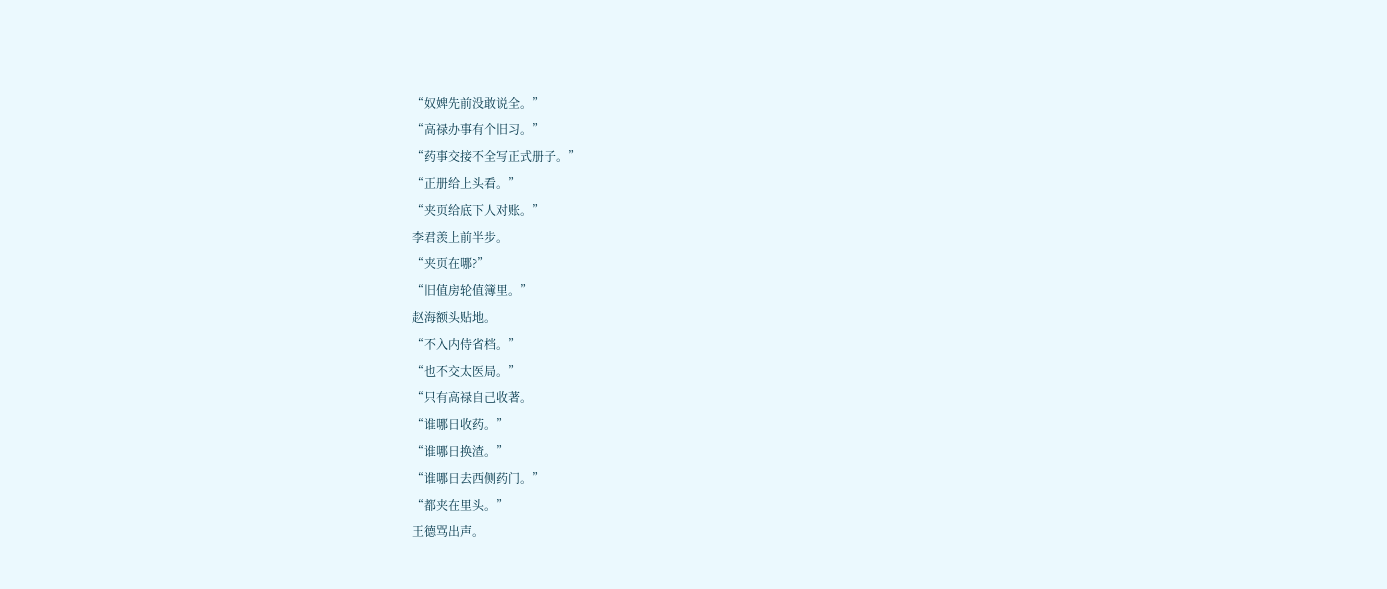“奴婢先前没敢说全。”
“高禄办事有个旧习。”
“药事交接不全写正式册子。”
“正册给上头看。”
“夹页给底下人对账。”
李君羡上前半步。
“夹页在哪?”
“旧值房轮值簿里。”
赵海额头贴地。
“不入内侍省档。”
“也不交太医局。”
“只有高禄自己收著。
“谁哪日收药。”
“谁哪日换渣。”
“谁哪日去西侧药门。”
“都夹在里头。”
王德骂出声。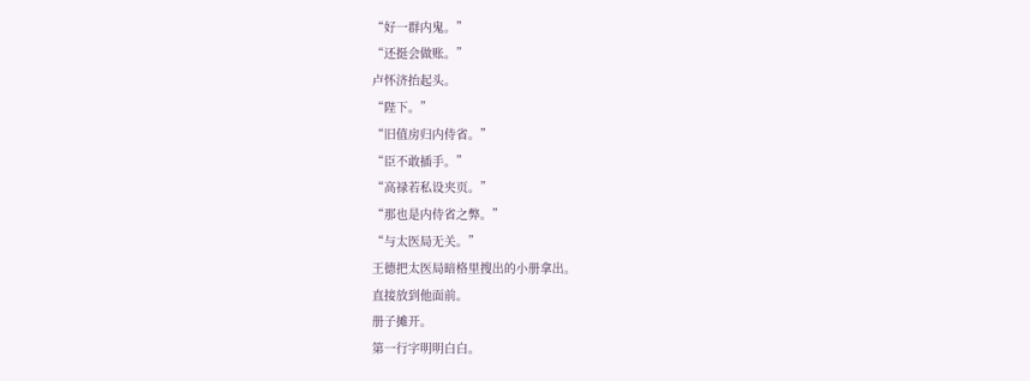“好一群内鬼。”
“还挺会做账。”
卢怀济抬起头。
“陛下。”
“旧值房归内侍省。”
“臣不敢插手。”
“高禄若私设夹页。”
“那也是内侍省之弊。”
“与太医局无关。”
王德把太医局暗格里搜出的小册拿出。
直接放到他面前。
册子摊开。
第一行字明明白白。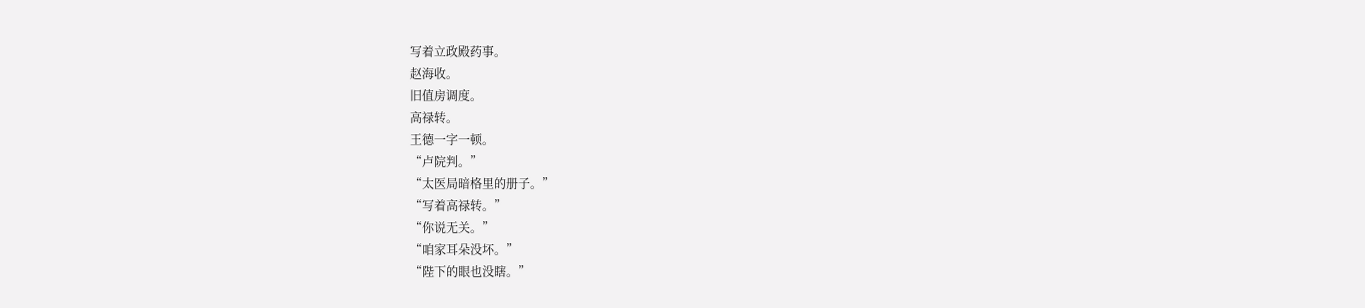写着立政殿药事。
赵海收。
旧值房调度。
高禄转。
王德一字一顿。
“卢院判。”
“太医局暗格里的册子。”
“写着高禄转。”
“你说无关。”
“咱家耳朵没坏。”
“陛下的眼也没瞎。”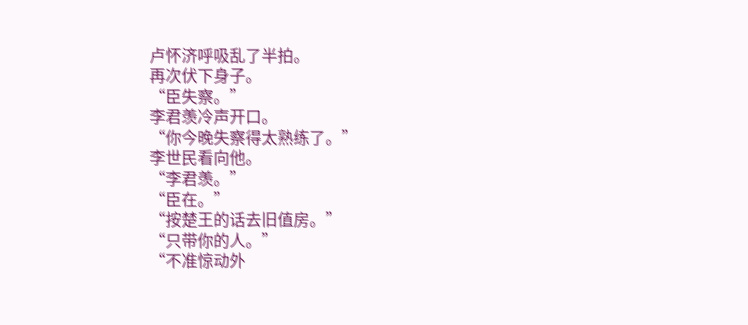卢怀济呼吸乱了半拍。
再次伏下身子。
“臣失察。”
李君羡冷声开口。
“你今晚失察得太熟练了。”
李世民看向他。
“李君羡。”
“臣在。”
“按楚王的话去旧值房。”
“只带你的人。”
“不准惊动外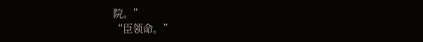院。”
“臣领命。”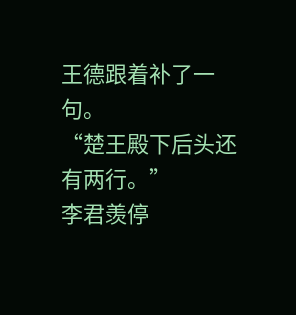王德跟着补了一句。
“楚王殿下后头还有两行。”
李君羡停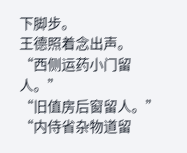下脚步。
王德照着念出声。
“西侧运药小门留人。”
“旧值房后窗留人。”
“内侍省杂物道留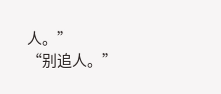人。”
“别追人。”